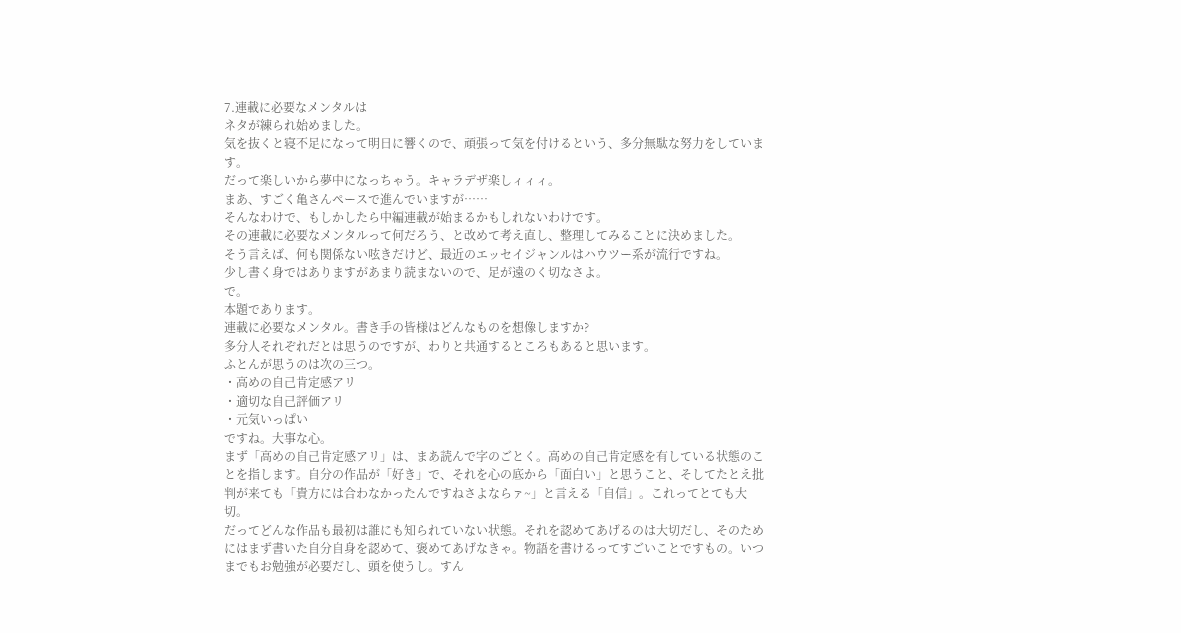7.連載に必要なメンタルは
ネタが練られ始めました。
気を抜くと寝不足になって明日に響くので、頑張って気を付けるという、多分無駄な努力をしています。
だって楽しいから夢中になっちゃう。キャラデザ楽しィィィ。
まあ、すごく亀さんペースで進んでいますが……
そんなわけで、もしかしたら中編連載が始まるかもしれないわけです。
その連載に必要なメンタルって何だろう、と改めて考え直し、整理してみることに決めました。
そう言えば、何も関係ない呟きだけど、最近のエッセイジャンルはハウツー系が流行ですね。
少し書く身ではありますがあまり読まないので、足が遠のく切なさよ。
で。
本題であります。
連載に必要なメンタル。書き手の皆様はどんなものを想像しますか?
多分人それぞれだとは思うのですが、わりと共通するところもあると思います。
ふとんが思うのは次の三つ。
・高めの自己肯定感アリ
・適切な自己評価アリ
・元気いっぱい
ですね。大事な心。
まず「高めの自己肯定感アリ」は、まあ読んで字のごとく。高めの自己肯定感を有している状態のことを指します。自分の作品が「好き」で、それを心の底から「面白い」と思うこと、そしてたとえ批判が来ても「貴方には合わなかったんですねさよならァ~」と言える「自信」。これってとても大切。
だってどんな作品も最初は誰にも知られていない状態。それを認めてあげるのは大切だし、そのためにはまず書いた自分自身を認めて、褒めてあげなきゃ。物語を書けるってすごいことですもの。いつまでもお勉強が必要だし、頭を使うし。すん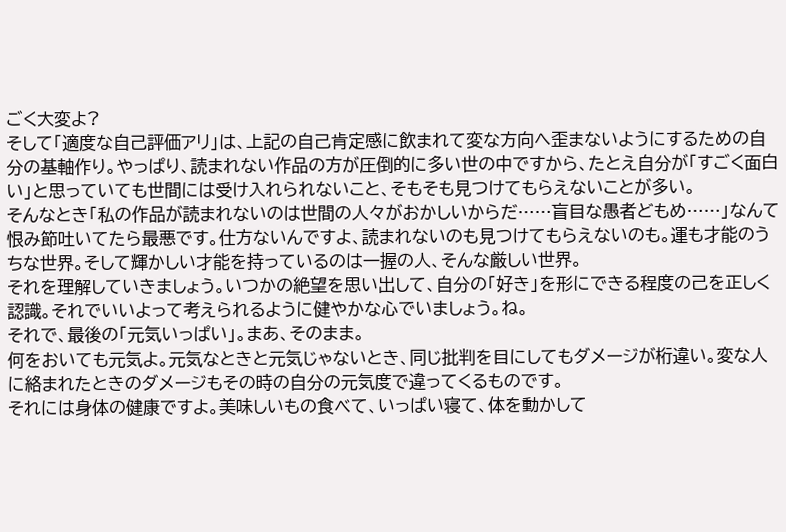ごく大変よ?
そして「適度な自己評価アリ」は、上記の自己肯定感に飲まれて変な方向へ歪まないようにするための自分の基軸作り。やっぱり、読まれない作品の方が圧倒的に多い世の中ですから、たとえ自分が「すごく面白い」と思っていても世間には受け入れられないこと、そもそも見つけてもらえないことが多い。
そんなとき「私の作品が読まれないのは世間の人々がおかしいからだ……盲目な愚者どもめ……」なんて恨み節吐いてたら最悪です。仕方ないんですよ、読まれないのも見つけてもらえないのも。運も才能のうちな世界。そして輝かしい才能を持っているのは一握の人、そんな厳しい世界。
それを理解していきましょう。いつかの絶望を思い出して、自分の「好き」を形にできる程度の己を正しく認識。それでいいよって考えられるように健やかな心でいましょう。ね。
それで、最後の「元気いっぱい」。まあ、そのまま。
何をおいても元気よ。元気なときと元気じゃないとき、同じ批判を目にしてもダメージが桁違い。変な人に絡まれたときのダメージもその時の自分の元気度で違ってくるものです。
それには身体の健康ですよ。美味しいもの食べて、いっぱい寝て、体を動かして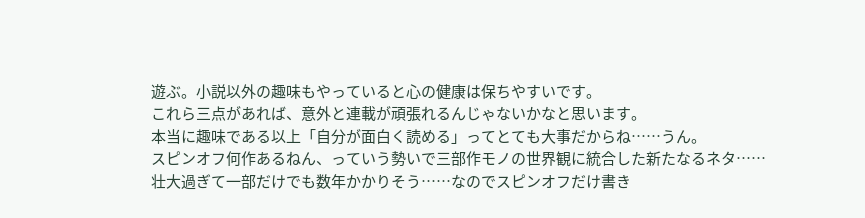遊ぶ。小説以外の趣味もやっていると心の健康は保ちやすいです。
これら三点があれば、意外と連載が頑張れるんじゃないかなと思います。
本当に趣味である以上「自分が面白く読める」ってとても大事だからね……うん。
スピンオフ何作あるねん、っていう勢いで三部作モノの世界観に統合した新たなるネタ……
壮大過ぎて一部だけでも数年かかりそう……なのでスピンオフだけ書き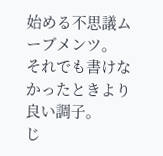始める不思議ムーブメンツ。
それでも書けなかったときより良い調子。
じ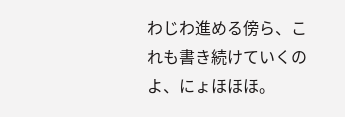わじわ進める傍ら、これも書き続けていくのよ、にょほほほ。